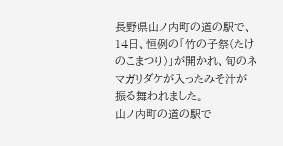長野県山ノ内町の道の駅で、14日、恒例の「竹の子祭(たけのこまつり)」が開かれ、旬のネマガリダケが入ったみそ汁が振る舞われました。
山ノ内町の道の駅で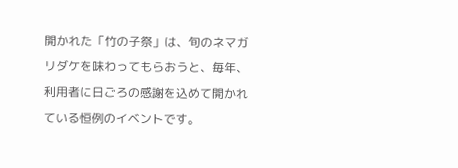開かれた「竹の子祭」は、旬のネマガリダケを味わってもらおうと、毎年、利用者に日ごろの感謝を込めて開かれている恒例のイベントです。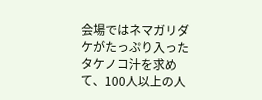会場ではネマガリダケがたっぷり入ったタケノコ汁を求めて、100人以上の人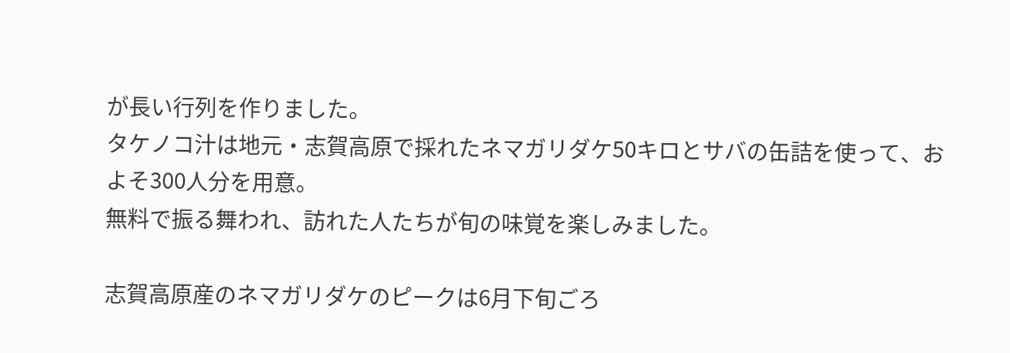が長い行列を作りました。
タケノコ汁は地元・志賀高原で採れたネマガリダケ50キロとサバの缶詰を使って、およそ300人分を用意。
無料で振る舞われ、訪れた人たちが旬の味覚を楽しみました。

志賀高原産のネマガリダケのピークは6月下旬ごろ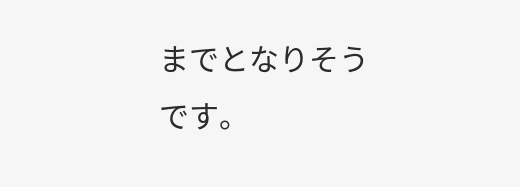までとなりそうです。